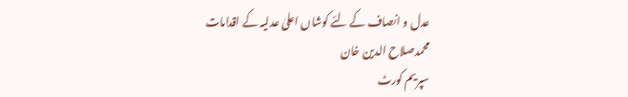عدل و انصاف کے لئے کوشاں اعلیٰ عدلیہ کے اقدامات
محمدصلاح الدین خان
سپریم کورٹ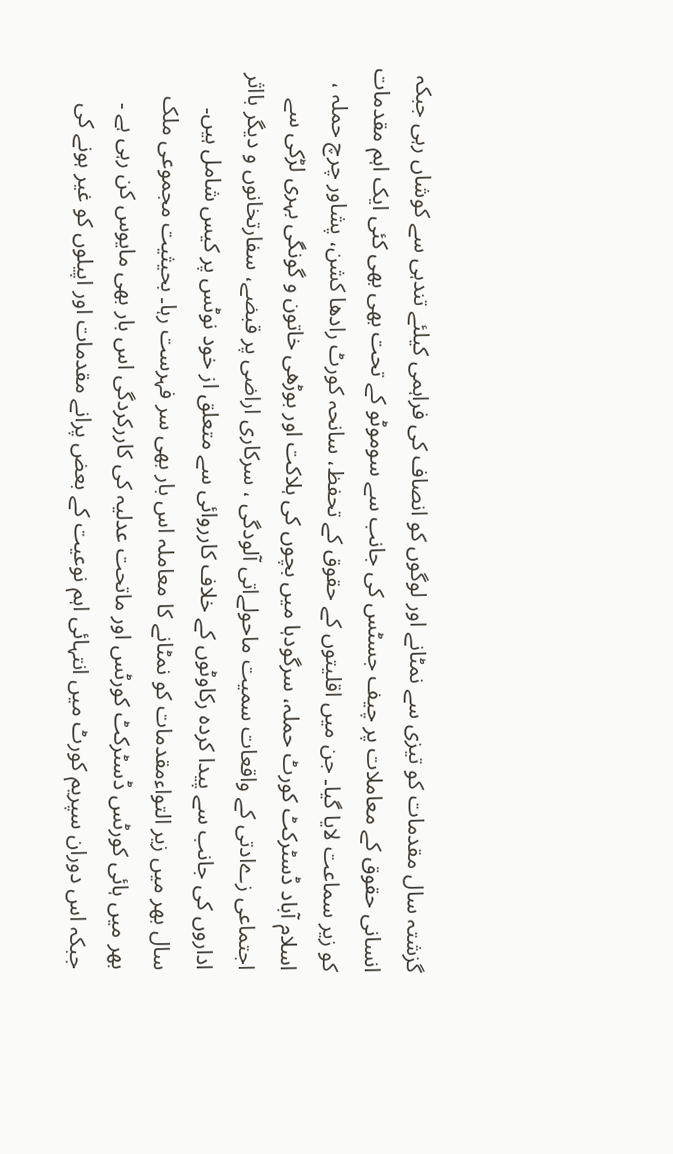گزشتہ سال مقدمات کو تیزی سے نمٹانے اور لوگوں کو انصاف کی فراہمی کیلئے تندہی سے کوشاں رہی جبکہ انسانی حقوق کے معاملات پر چیف جسٹس کی جانب سے سوموٹو کے تحت بھی بھی کئی ایک اہم مقدمات کو زیر سماعت لایا گیا۔ جن میں اقلیتوں کے حقوق کے تحفظ، سانحہ کورٹ رادھا کشن، پشاور چرچ حملہ ، اسلام آباد ڈسٹرکٹ کورٹ حملہ، سرگودہا میں بچوں کی ہلاکت اور بوڑھی خاتون و گونگی بہری لڑکی سے اجتماعی زےادتی کے واقعات سمیت ماحولےاتی آلودگی ، سرکاری اراضی پر قبضے، سفارتخانوں و دیگر بااثر اداروں کی جانب سے پیدا کردہ رکاوٹوں کے خلاف کارروائی سے متعلق از خود نوٹس پر کیس شامل ہیں۔ سال بھر میں زیر التواءمقدمات کو نمٹانے کا معاملہ اس بار بھی سر فہرست رہا۔ بحیثیت مجموعی ملک بھر میں ہائی کورٹس ڈسٹرکٹ کورٹس اور ماتحت عدلیہ کی کاررکردگی اس بار بھی مایوس کن رہی ہے ۔ جبکہ اس دوران سپریم کورٹ میں انتہائی اہم نوعیت کے بعض پرانے مقدمات اور اپیلوں کو غیر ہونے کی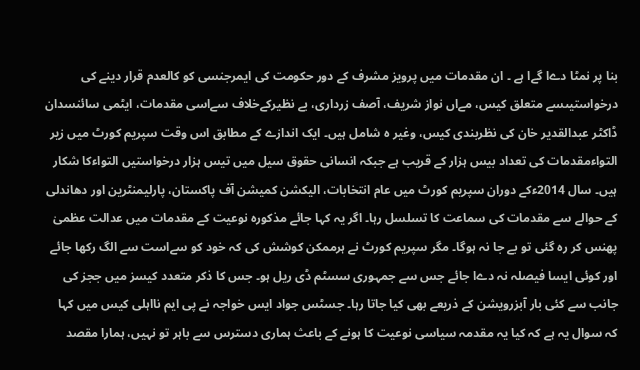بنا پر نمٹا دےا گےا ہے ۔ ان مقدمات میں پرویز مشرف کے دور حکومت کی ایمرجنسی کو کالعدم قرار دینے کی درخواستیںسے متعلق کیس، مےاں نواز شریف، آصف زرداری، بے نظیرکےخلاف سےاسی مقدمات، ایٹمی سائنسدان ڈاکٹر عبدالقدیر خان کی نظربندی کیس، وغیر ہ شامل ہیں۔ ایک اندازے کے مطابق اس وقت سپریم کورٹ میں زیر التواءمقدمات کی تعداد بیس ہزار کے قریب ہے جبکہ انسانی حقوق سیل میں تیس ہزار درخواستیں التواءکا شکار ہیں۔ سال 2014ءکے دوران سپریم کورٹ میں عام انتخابات، الیکشن کمیشن آف پاکستان، پارلیمنٹرین اور دھاندلی کے حوالے سے مقدمات کی سماعت کا تسلسل رہا۔ اگر یہ کہا جائے مذکورہ نوعیت کے مقدمات میں عدالت عظمیٰ پھنس کر رہ گئی تو بے جا نہ ہوگا۔ مگر سپریم کورٹ نے ہرممکن کوشش کی کہ خود کو سےاست سے الگ رکھا جائے اور کوئی ایسا فیصلہ نہ دےا جائے جس سے جمہوری سسٹم ڈی ریل ہو۔ جس کا ذکر متعدد کیسز میں ججز کی جانب سے کئی بار آبزرویشن کے ذریعے بھی کیا جاتا رہا۔ جسٹس جواد ایس خواجہ نے پی ایم نااہلی کیس میں کہا کہ سوال یہ ہے کہ کیا یہ مقدمہ سیاسی نوعیت کا ہونے کے باعث ہماری دسترس سے باہر تو نہیں، ہمارا مقصد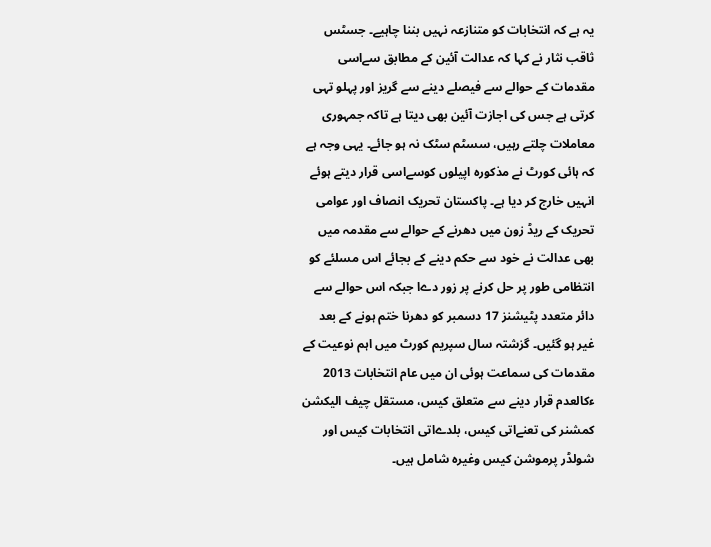یہ ہے کہ انتخابات کو متنازعہ نہیں بننا چاہیے۔ جسٹس ثاقب نثار نے کہا کہ عدالت آئین کے مطابق سےاسی مقدمات کے حوالے سے فیصلے دینے سے گریز اور پہلو تہی کرتی ہے جس کی اجازت آئین بھی دیتا ہے تاکہ جمہوری معاملات چلتے رہیں، سسٹم سٹک نہ ہو جائے۔ یہی وجہ ہے کہ ہائی کورٹ نے مذکورہ اپیلوں کوسےاسی قرار دیتے ہوئے انہیں خارج کر دیا ہے۔ پاکستان تحریک انصاف اور عوامی تحریک کے ریڈ زون میں دھرنے کے حوالے سے مقدمہ میں بھی عدالت نے خود سے حکم دینے کے بجائے اس مسلئے کو انتظامی طور پر حل کرنے پر زور دےا جبکہ اس حوالے سے دائر متعدد پٹیشنز 17 دسمبر کو دھرنا ختم ہونے کے بعد غیر ہو گئیں۔ گزشتہ سال سپریم کورٹ میں اہم نوعیت کے مقدمات کی سماعت ہوئی ان میں عام انتخابات 2013 ءکالعدم قرار دینے سے متعلق کیس، مستقل چیف الیکشن کمشنر کی تعنےاتی کیس، بلدےاتی انتخابات کیس اور شولڈر پرموشن کیس وغیرہ شامل ہیں۔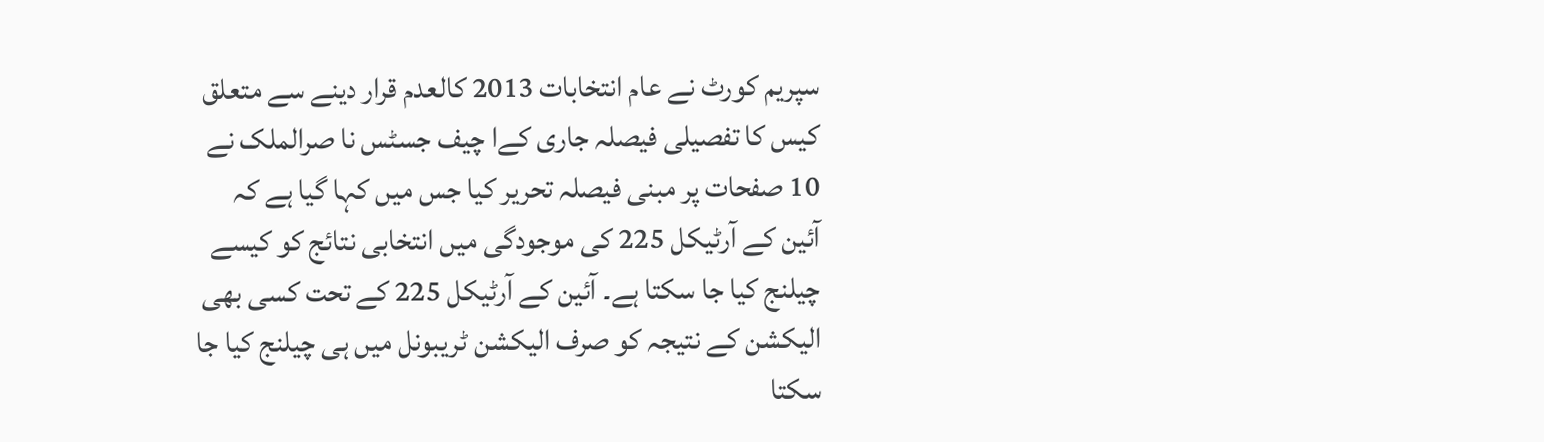سپریم کورٹ نے عام انتخابات 2013 کالعدم قرار دینے سے متعلق کیس کا تفصیلی فیصلہ جاری کےا چیف جسٹس نا صرالملک نے 10 صفحات پر مبنی فیصلہ تحریر کیا جس میں کہا گیا ہے کہ آئین کے آرٹیکل 225 کی موجودگی میں انتخابی نتائج کو کیسے چیلنج کیا جا سکتا ہے۔ آئین کے آرٹیکل 225 کے تحت کسی بھی الیکشن کے نتیجہ کو صرف الیکشن ٹریبونل میں ہی چیلنج کیا جا سکتا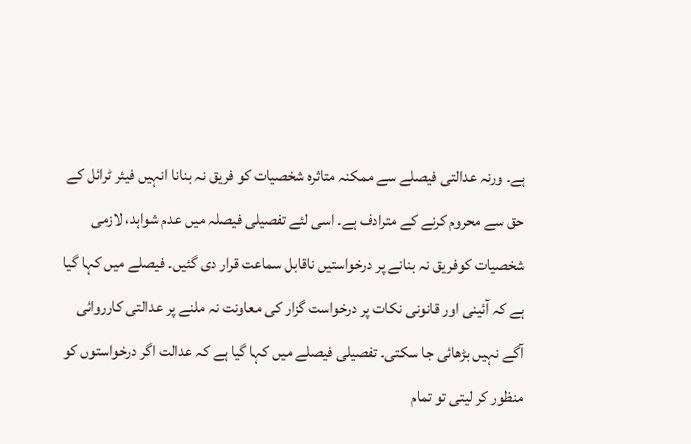ہے۔ ورنہ عدالتی فیصلے سے ممکنہ متاثرہ شخصیات کو فریق نہ بنانا انہیں فیئر ٹرائل کے حق سے محروم کرنے کے مترادف ہے۔ اسی لئے تفصیلی فیصلہ میں عدم شواہد، لازمی شخصیات کوفریق نہ بنانے پر درخواستیں ناقابل سماعت قرار دی گئیں۔ فیصلے میں کہا گیا ہے کہ آئینی اور قانونی نکات پر درخواست گزار کی معاونت نہ ملنے پر عدالتی کارروائی آگے نہیں بڑھائی جا سکتی۔ تفصیلی فیصلے میں کہا گیا ہے کہ عدالت اگر درخواستوں کو منظور کر لیتی تو تمام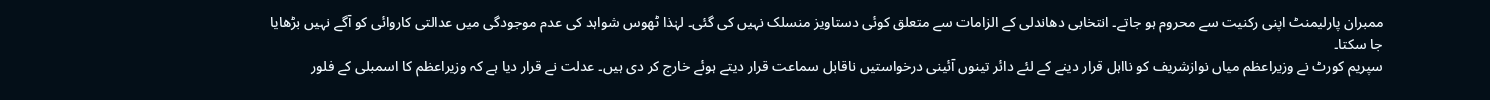ممبران پارلیمنٹ اپنی رکنیت سے محروم ہو جاتے۔ انتخابی دھاندلی کے الزامات سے متعلق کوئی دستاویز منسلک نہیں کی گئی۔ لہٰذا ٹھوس شواہد کی عدم موجودگی میں عدالتی کاروائی کو آگے نہیں بڑھایا جا سکتا۔
سپریم کورٹ نے وزیراعظم میاں نوازشریف کو نااہل قرار دینے کے لئے دائر تینوں آئینی درخواستیں ناقابل سماعت قرار دیتے ہوئے خارج کر دی ہیں۔ عدلت نے قرار دیا ہے کہ وزیراعظم کا اسمبلی کے فلور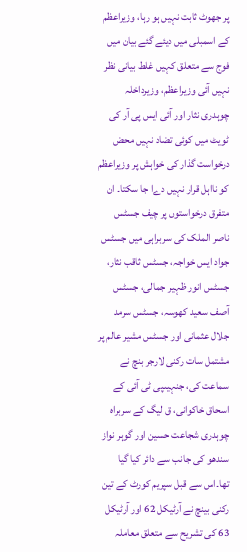پر جھوٹ ثابت نہیں ہو رہا، وزیراعظم کے اسمبلی میں دیئے گئے بیان میں فوج سے متعلق کہیں غلط بیانی نظر نہیں آئی وزیراعظم، وزیرداخلہ چوہدری نثار اور آئی ایس پی آر کی ٹویٹ میں کوئی تضاد نہیں محض درخواست گذار کی خواہش پر وزیراعظم کو نااہل قرار نہیں دےا جا سکتا۔ ان متفرق درخواستوں پر چیف جسٹس ناصر الملک کی سربراہی میں جسٹس جواد ایس خواجہ، جسٹس ثاقب نثار، جسٹس انور ظہیر جمالی، جسٹس آصف سعید کھوسہ، جسٹس سرمد جلال عثمانی اور جسٹس مشیر عالم پر مشتمل سات رکنی لارجر بنچ نے سماعت کی، جنہیںپی ٹی آئی کے اسحاق خاکوانی، ق لیگ کے سربراہ چوہدری شجاعت حسین اور گوہر نواز سندھو کی جانب سے دائر کیا گیا تھا۔اس سے قبل سپریم کورٹ کے تین رکنی بینچ نے آرٹیکل 62 اور آرٹیکل 63 کی تشریح سے متعلق معاملہ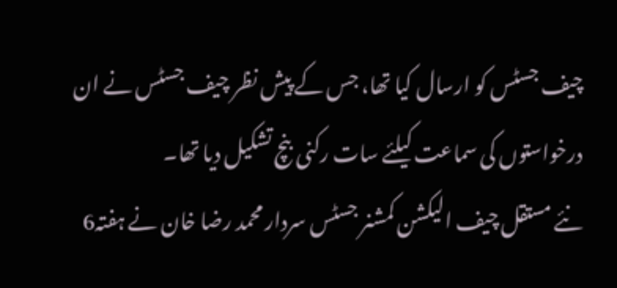چیف جسٹس کو ارسال کیا تھا، جس کے پیش نظر چیف جسٹس نے ان درخواستوں کی سماعت کیلئے سات رکنی بنچ تشکیل دیا تھا۔
نئے مستقل چیف الیکشن کمشنر جسٹس سردار محمد رضا خان نے ہفتہ6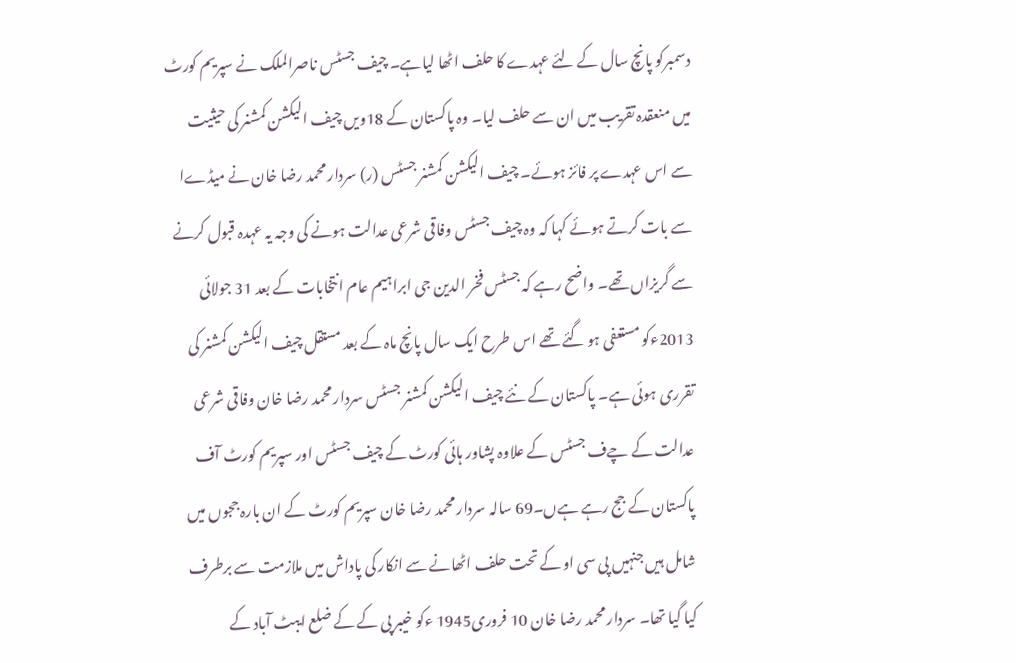دسمبرکو پانچ سال کے لئے عہدے کا حلف اٹھا لیاہے۔ چیف جسٹس ناصرالملک نے سپریم کورٹ میں منعقدہ تقریب میں ان سے حلف لیا۔ وہ پاکستان کے 18ویں چیف الیکشن کمشنر کی حیثیت سے اس عہدے پر فائز ہوئے۔ چیف الیکشن کمشنر جسٹس (ر) سردار محمد رضا خان نے میڈےا سے بات کرتے ہوئے کہا کہ وہ چیف جسٹس وفاقی شرعی عدالت ہونے کی وجہ یہ عہدہ قبول کرنے سے گریزاں تھے۔ واضح رہے کہ جسٹس فخر الدین جی ابراہیم عام انتخابات کے بعد 31 جولائی 2013ءکو مستعفی ہو گئے تھے اس طرح ایک سال پانچ ماہ کے بعد مستقل چیف الیکشن کمشنر کی تقرری ہوئی ہے۔ پاکستان کے نئے چیف الیکشن کمشنر جسٹس سردار محمد رضا خان وفاقی شرعی عدالت کے چےف جسٹس کے علاوہ پشاور ہائی کورٹ کے چیف جسٹس اور سپریم کورٹ آف پاکستان کے جج رہے ہےں۔69 سالہ سردار محمد رضا خان سپریم کورٹ کے ان بارہ ججوں میں شامل ہیں جنہیں پی سی او کے تحت حلف اٹھانے سے انکار کی پاداش میں ملازمت سے برطرف کیا گیا تھا۔ سردار محمد رضا خان 10 فروری1945 ءکو خیبر پی کے کے ضلع ایبٹ آباد کے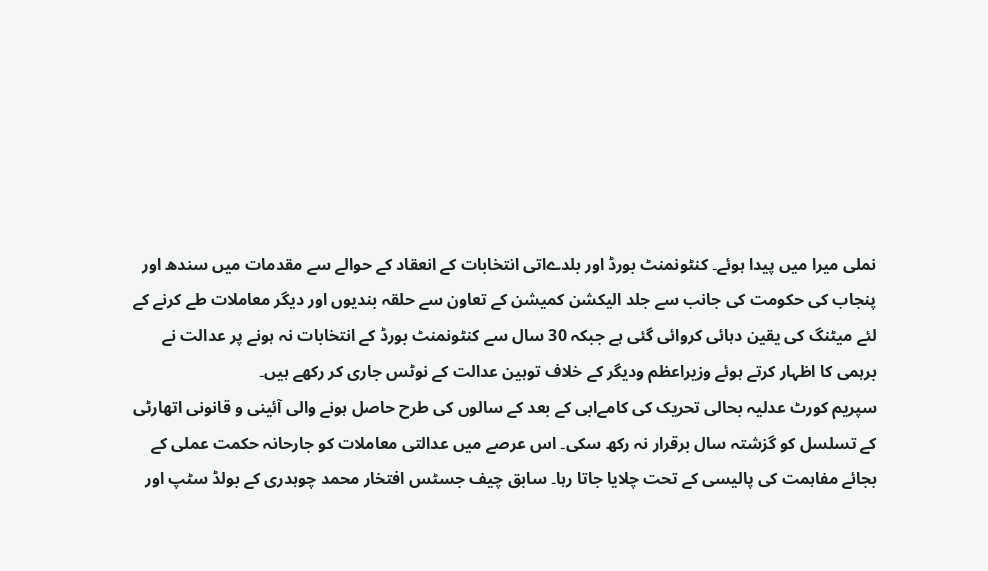نملی میرا میں پیدا ہوئے۔ کنٹونمنٹ بورڈ اور بلدےاتی انتخابات کے انعقاد کے حوالے سے مقدمات میں سندھ اور پنجاب کی حکومت کی جانب سے جلد الیکشن کمیشن کے تعاون سے حلقہ بندیوں اور دیگر معاملات طے کرنے کے لئے میٹنگ کی یقین دہائی کروائی گئی ہے جبکہ 30 سال سے کنٹونمنٹ بورڈ کے انتخابات نہ ہونے پر عدالت نے برہمی کا اظہار کرتے ہوئے وزیراعظم ودیگر کے خلاف توہین عدالت کے نوٹس جاری کر رکھے ہیں۔
سپریم کورٹ عدلیہ بحالی تحریک کی کامےابی کے بعد کے سالوں کی طرح حاصل ہونے والی آئینی و قانونی اتھارٹی کے تسلسل کو گزشتہ سال برقرار نہ رکھ سکی۔ اس عرصے میں عدالتی معاملات کو جارحانہ حکمت عملی کے بجائے مفاہمت کی پالیسی کے تحت چلایا جاتا رہا۔ سابق چیف جسٹس افتخار محمد چوہدری کے بولڈ سٹپ اور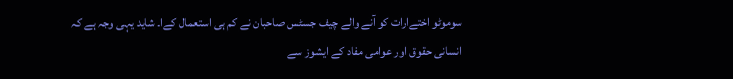سوموٹو اختےارات کو آنے والے چیف جسٹس صاحبان نے کم ہی استعمال کےا۔ شاید یہی وجہ ہے کہ انسانی حقوق اور عوامی مفاد کے ایشوز سے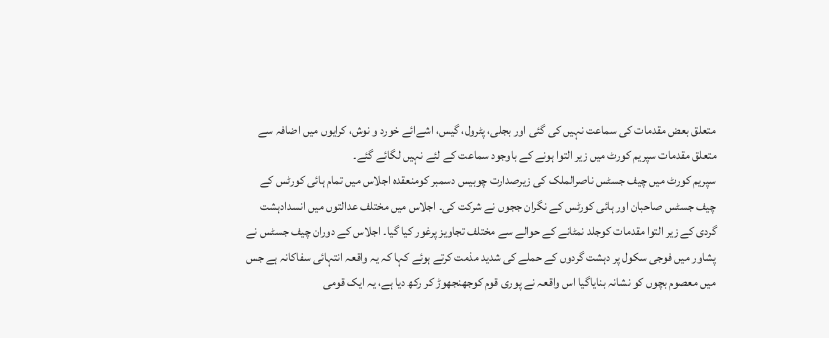متعلق بعض مقدمات کی سماعت نہیں کی گئی اور بجلی، پٹرول، گیس، اشےائے خورد و نوش، کرایوں میں اضافہ سے متعلق مقدمات سپریم کورٹ میں زیر التوا ہونے کے باوجود سماعت کے لئے نہیں لگائے گئے۔
سپریم کورٹ میں چیف جسٹس ناصرالملک کی زیرصدارت چوبیس دسمبر کومنعقدہ اجلاس میں تمام ہائی کورٹس کے چیف جسٹس صاحبان اور ہائی کورٹس کے نگران ججوں نے شرکت کی۔ اجلاس میں مختلف عدالتوں میں انسدادہشت گردی کے زیر التوا مقدمات کوجلد نمٹانے کے حوالے سے مختلف تجاویز پرغور کیا گیا۔ اجلاس کے دوران چیف جسٹس نے پشاور میں فوجی سکول پر دہشت گردوں کے حملے کی شدید مذمت کرتے ہوئے کہا کہ یہ واقعہ انتہائی سفاکانہ ہے جس میں معصوم بچوں کو نشانہ بنایاگیا اس واقعہ نے پوری قوم کوجھنجھوڑ کر رکھ دیا ہے، یہ ایک قومی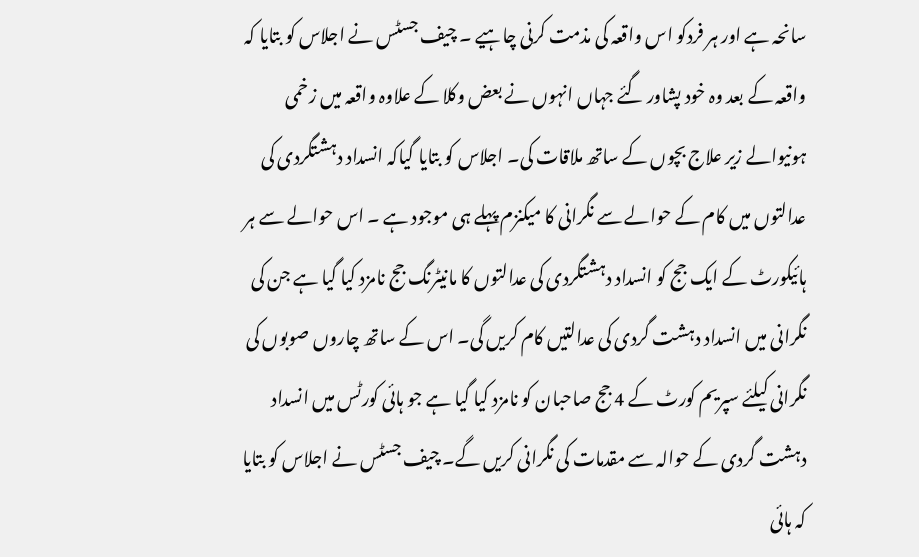سانحہ ہے اور ہر فردکو اس واقعہ کی مذمت کرنی چاہیے ۔ چیف جسٹس نے اجلاس کو بتایا کہ واقعہ کے بعد وہ خود پشاور گئے جہاں انہوں نے بعض وکلا کے علاوہ واقعہ میں زخمی ہونیوالے زیر علاج بچوں کے ساتھ ملاقات کی۔ اجلاس کو بتایا گیاکہ انسداد دہشتگردی کی عدالتوں میں کام کے حوالے سے نگرانی کا میکنزم پہلے ہی موجود ہے ۔ اس حوالے سے ہر ہائیکورٹ کے ایک جج کو انسداد دہشتگردی کی عدالتوں کا مانیٹرنگ جج نامزد کیا گیا ہے جن کی نگرانی میں انسداد دہشت گردی کی عدالتیں کام کریں گی۔ اس کے ساتھ چاروں صوبوں کی نگرانی کیلئے سپریم کورٹ کے 4 جج صاحبان کو نامزد کیا گیا ہے جو ہائی کورٹس میں انسداد دہشت گردی کے حوالہ سے مقدمات کی نگرانی کریں گے۔ چیف جسٹس نے اجلاس کو بتایا کہ ہائی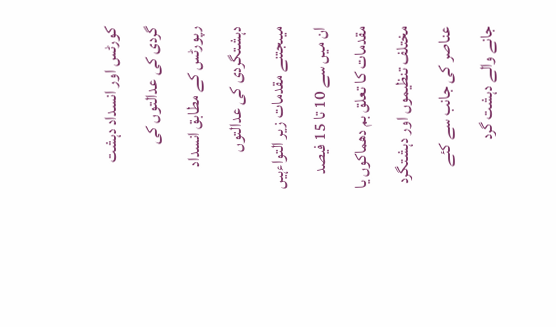کورٹس اور انسداد دہشت گردی کی عدالتوں کی رپورٹس کے مطابق انسداد دہشتگردی کی عدالتوں میںجتنے مقدمات زیر التواءہیں ان میں سے 10 تا 15 فیصد مقدمات کا تعلق بم دھماکوں یا مختلف تنظیموں اور دہشتگرد عناصر کی جانب سے کئے جانے والے دہشت گرد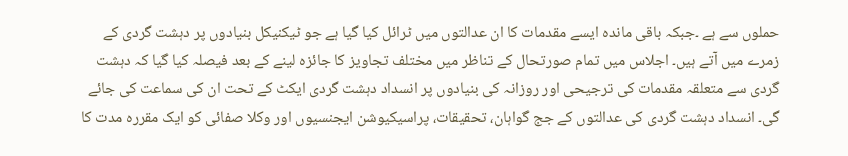حملوں سے ہے ۔جبکہ باقی ماندہ ایسے مقدمات کا ان عدالتوں میں ٹرائل کیا گیا ہے جو ٹیکنیکل بنیادوں پر دہشت گردی کے زمرے میں آتے ہیں۔ اجلاس میں تمام صورتحال کے تناظر میں مختلف تجاویز کا جائزہ لینے کے بعد فیصلہ کیا گیا کہ دہشت گردی سے متعلقہ مقدمات کی ترجیحی اور روزانہ کی بنیادوں پر انسداد دہشت گردی ایکٹ کے تحت ان کی سماعت کی جائے گی۔ انسداد دہشت گردی کی عدالتوں کے جج گواہان، تحقیقات، پراسیکیوشن ایجنسیوں اور وکلا صفائی کو ایک مقررہ مدت کا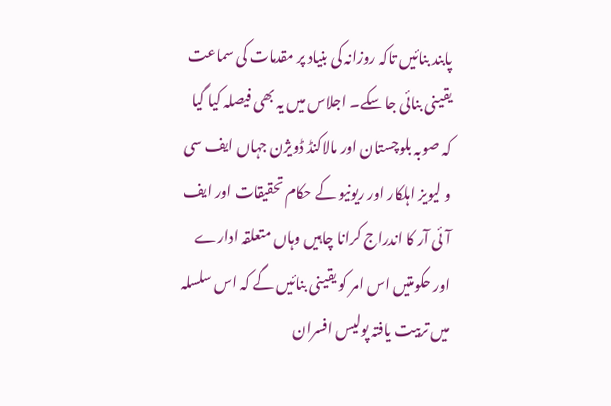پابند بنائیں تاکہ روزانہ کی بنیاد پر مقدمات کی سماعت یقینی بنائی جا سکے۔ اجلاس میں یہ بھی فیصلہ کیا گیا کہ صوبہ بلوچستان اور مالاکنڈ ڈویژن جہاں ایف سی و لیویز اہلکار اور ریونیو کے حکام تحقیقات اور ایف آئی آر کا اندراج کرانا چاہیں وہاں متعلقہ ادارے اور حکومتیں اس امر کو یقینی بنائیں گے کہ اس سلسلہ میں تربیت یافتہ پولیس افسران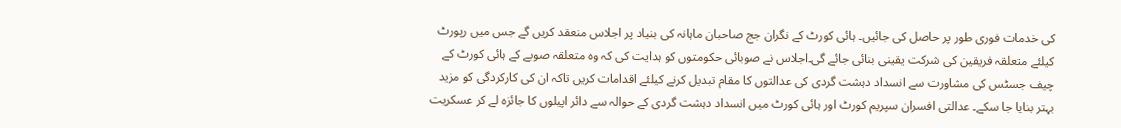کی خدمات فوری طور پر حاصل کی جائیں۔ ہائی کورٹ کے نگران جج صاحبان ماہانہ کی بنیاد پر اجلاس منعقد کریں گے جس میں رپورٹ کیلئے متعلقہ فریقین کی شرکت یقینی بنائی جائے گی۔اجلاس نے صوبائی حکومتوں کو ہدایت کی کہ وہ متعلقہ صوبے کے ہائی کورٹ کے چیف جسٹس کی مشاورت سے انسداد دہشت گردی کی عدالتوں کا مقام تبدیل کرنے کیلئے اقدامات کریں تاکہ ان کی کارکردگی کو مزید بہتر بنایا جا سکے۔ عدالتی افسران سپریم کورٹ اور ہائی کورٹ میں انسداد دہشت گردی کے حوالہ سے دائر اپیلوں کا جائزہ لے کر عسکریت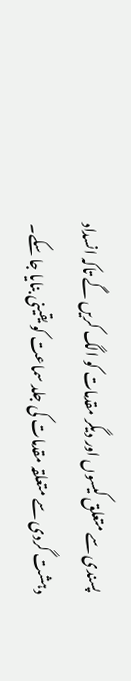پسندی سے متعلق کیسوں اور دیگر مقدمات کو الگ کریں گے تاکہ انسداد دہشت گردی سے متعلقہ مقدمات کی جلد سماعت کو یقینی بنایا جا سکے۔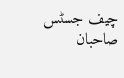چیف جسٹس صاحبان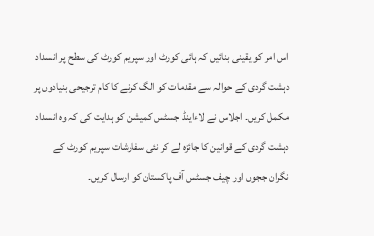اس امر کو یقینی بنائیں کہ ہائی کورٹ اور سپریم کورٹ کی سطح پر انسداد دہشت گردی کے حوالہ سے مقدمات کو الگ کرنے کا کام ترجیحی بنیادوں پر مکمل کریں۔ اجلاس نے لاءاینڈ جسٹس کمیشن کو ہدایت کی کہ وہ انسداد دہشت گردی کے قوانین کا جائزہ لے کر نئی سفارشات سپریم کورٹ کے نگران ججوں اور چیف جسٹس آف پاکستان کو ارسال کریں۔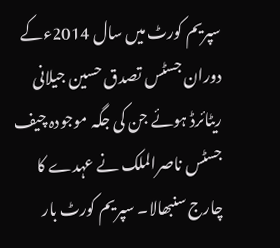سپریم کورٹ میں سال 2014ءکے دوران جسٹس تصدق حسین جیلانی ریٹائرڈ ہوئے جن کی جگہ موجودہ چیف جسٹس ناصرالملک نے عہدے کا چارج سنبھالا۔ سپریم کورٹ بار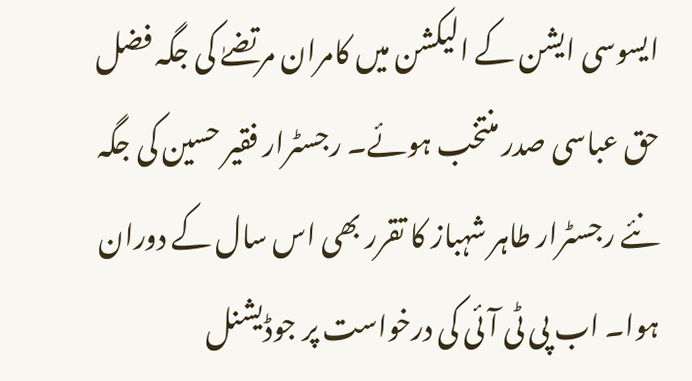ایسوسی ایشن کے الیکشن میں کامران مرتضےٰ کی جگہ فضل حق عباسی صدر منتخب ہوئے۔ رجسٹرار فقیر حسین کی جگہ نئے رجسٹرار طاہر شہباز کا تقرر بھی اس سال کے دوران ہوا۔ اب پی ٹی آئی کی درخواست پر جوڈیشنل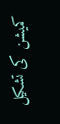کمیشن کی تشکیل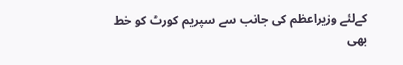کےلئے وزیراعظم کی جانب سے سپریم کورٹ کو خط بھی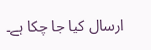ارسال کیا جا چکا ہے۔